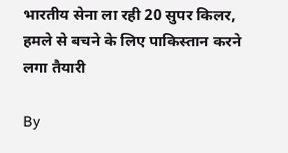भारतीय सेना ला रही 20 सुपर किलर, हमले से बचने के लिए पाकिस्तान करने लगा तैयारी

By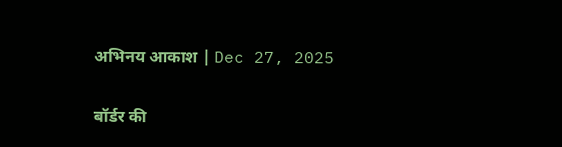अभिनय आकाश | Dec 27, 2025

बॉर्डर की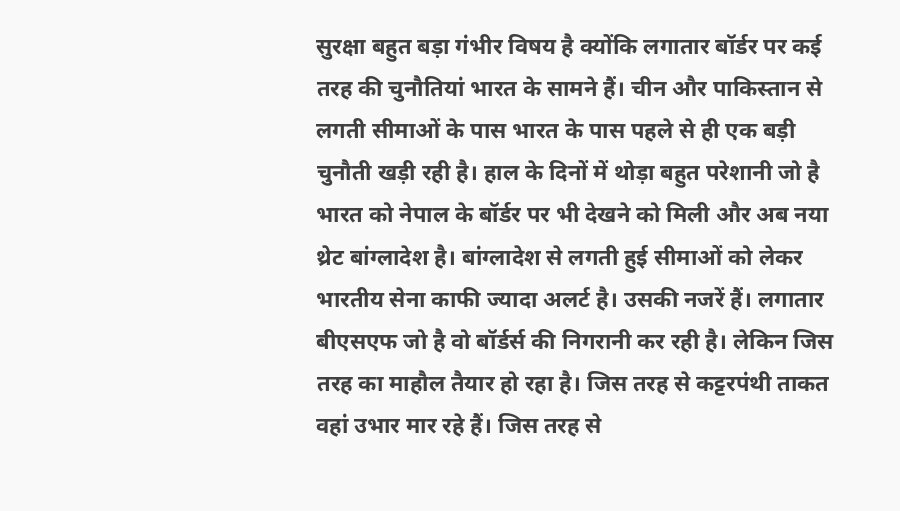सुरक्षा बहुत बड़ा गंभीर विषय है क्योंकि लगातार बॉर्डर पर कई तरह की चुनौतियां भारत के सामने हैं। चीन और पाकिस्तान से लगती सीमाओं के पास भारत के पास पहले से ही एक बड़ी चुनौती खड़ी रही है। हाल के दिनों में थोड़ा बहुत परेशानी जो है भारत को नेपाल के बॉर्डर पर भी देखने को मिली और अब नया थ्रेट बांग्लादेश है। बांग्लादेश से लगती हुई सीमाओं को लेकर भारतीय सेना काफी ज्यादा अलर्ट है। उसकी नजरें हैं। लगातार बीएसएफ जो है वो बॉर्डर्स की निगरानी कर रही है। लेकिन जिस तरह का माहौल तैयार हो रहा है। जिस तरह से कट्टरपंथी ताकत वहां उभार मार रहे हैं। जिस तरह से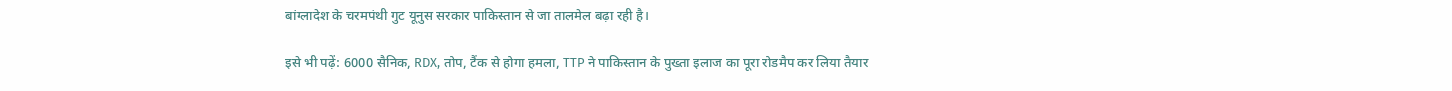बांग्लादेश के चरमपंथी गुट यूनुस सरकार पाकिस्तान से जा तालमेल बढ़ा रही है।

इसे भी पढ़ें: 6000 सैनिक, RDX, तोप, टैंक से होगा हमला, TTP ने पाकिस्तान के पुख्ता इलाज का पूरा रोडमैप कर लिया तैयार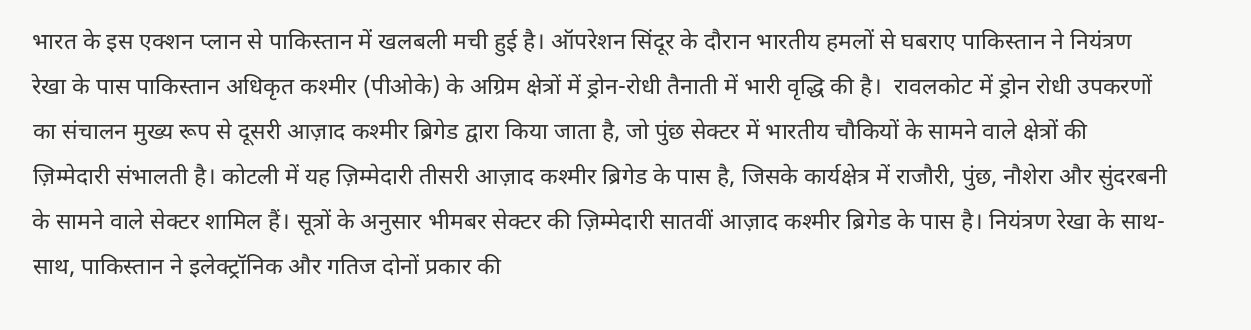भारत के इस एक्शन प्लान से पाकिस्तान में खलबली मची हुई है। ऑपरेशन सिंदूर के दौरान भारतीय हमलों से घबराए पाकिस्तान ने नियंत्रण रेखा के पास पाकिस्तान अधिकृत कश्मीर (पीओके) के अग्रिम क्षेत्रों में ड्रोन-रोधी तैनाती में भारी वृद्धि की है।  रावलकोट में ड्रोन रोधी उपकरणों का संचालन मुख्य रूप से दूसरी आज़ाद कश्मीर ब्रिगेड द्वारा किया जाता है, जो पुंछ सेक्टर में भारतीय चौकियों के सामने वाले क्षेत्रों की ज़िम्मेदारी संभालती है। कोटली में यह ज़िम्मेदारी तीसरी आज़ाद कश्मीर ब्रिगेड के पास है, जिसके कार्यक्षेत्र में राजौरी, पुंछ, नौशेरा और सुंदरबनी के सामने वाले सेक्टर शामिल हैं। सूत्रों के अनुसार भीमबर सेक्टर की ज़िम्मेदारी सातवीं आज़ाद कश्मीर ब्रिगेड के पास है। नियंत्रण रेखा के साथ-साथ, पाकिस्तान ने इलेक्ट्रॉनिक और गतिज दोनों प्रकार की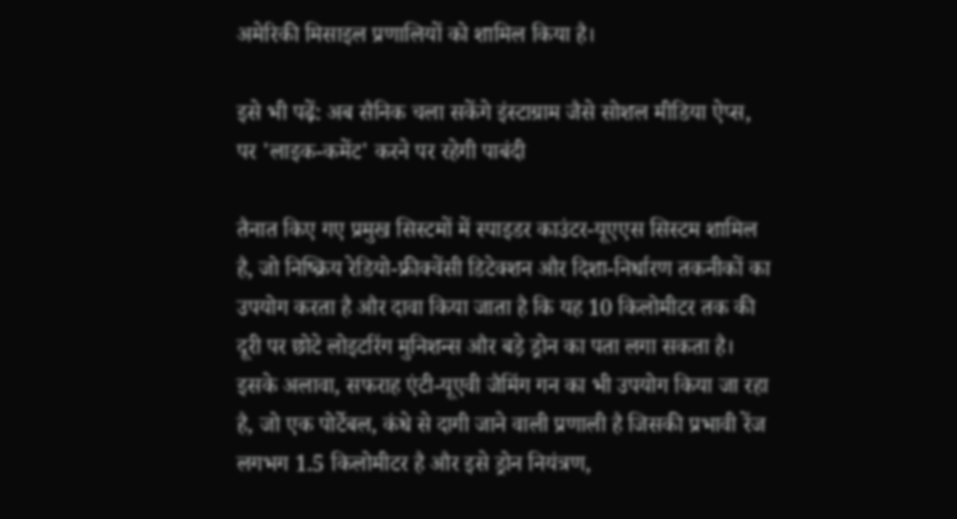अमेरिकी मिसाइल प्रणालियों को शामिल किया है।

इसे भी पढ़ें: अब सैनिक चला सकेंगे इंस्टाग्राम जैसे सोशल मीडिया ऐप्स, पर 'लाइक-कमेंट' करने पर रहेगी पाबंदी

तैनात किए गए प्रमुख सिस्टमों में स्पाइडर काउंटर-यूएएस सिस्टम शामिल है, जो निष्क्रिय रेडियो-फ्रीक्वेंसी डिटेक्शन और दिशा-निर्धारण तकनीकों का उपयोग करता है और दावा किया जाता है कि यह 10 किलोमीटर तक की दूरी पर छोटे लोइटरिंग मुनिशन्स और बड़े ड्रोन का पता लगा सकता है। इसके अलावा, सफराह एंटी-यूएवी जैमिंग गन का भी उपयोग किया जा रहा है, जो एक पोर्टेबल, कंधे से दागी जाने वाली प्रणाली है जिसकी प्रभावी रेंज लगभग 1.5 किलोमीटर है और इसे ड्रोन नियंत्रण,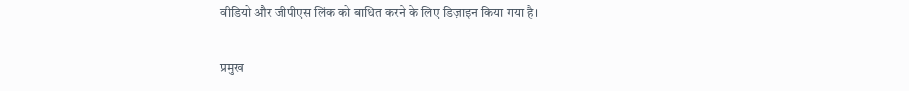वीडियो और जीपीएस लिंक को बाधित करने के लिए डिज़ाइन किया गया है।

प्रमुख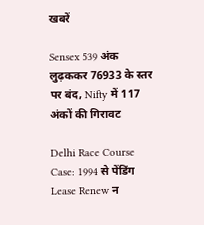खबरें

Sensex 539 अंक लुढ़ककर 76933 के स्तर पर बंद, Nifty में 117 अंकों की गिरावट

Delhi Race Course Case: 1994 से पेंडिंग Lease Renew न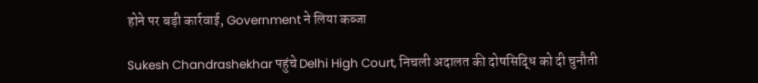होने पर बड़ी कार्रवाई, Government ने लिया कब्जा

Sukesh Chandrashekhar पहुंचे Delhi High Court, निचली अदालत की दोषसिद्धि को दी चुनौती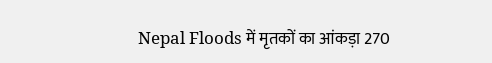Nepal Floods में मृतकों का आंकड़ा 270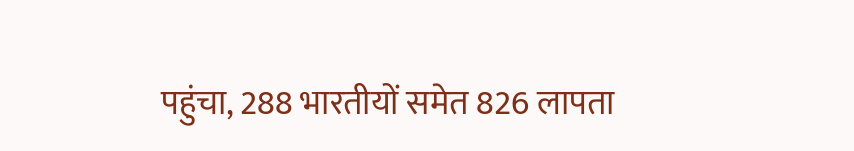पहुंचा, 288 भारतीयों समेत 826 लापता